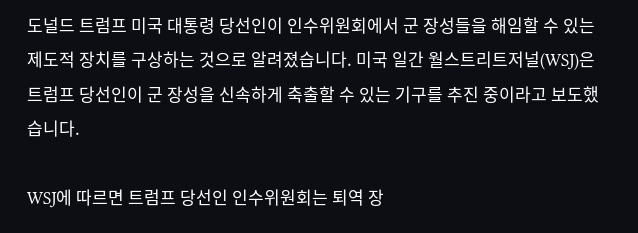도널드 트럼프 미국 대통령 당선인이 인수위원회에서 군 장성들을 해임할 수 있는 제도적 장치를 구상하는 것으로 알려졌습니다. 미국 일간 월스트리트저널(WSJ)은 트럼프 당선인이 군 장성을 신속하게 축출할 수 있는 기구를 추진 중이라고 보도했습니다.

WSJ에 따르면 트럼프 당선인 인수위원회는 퇴역 장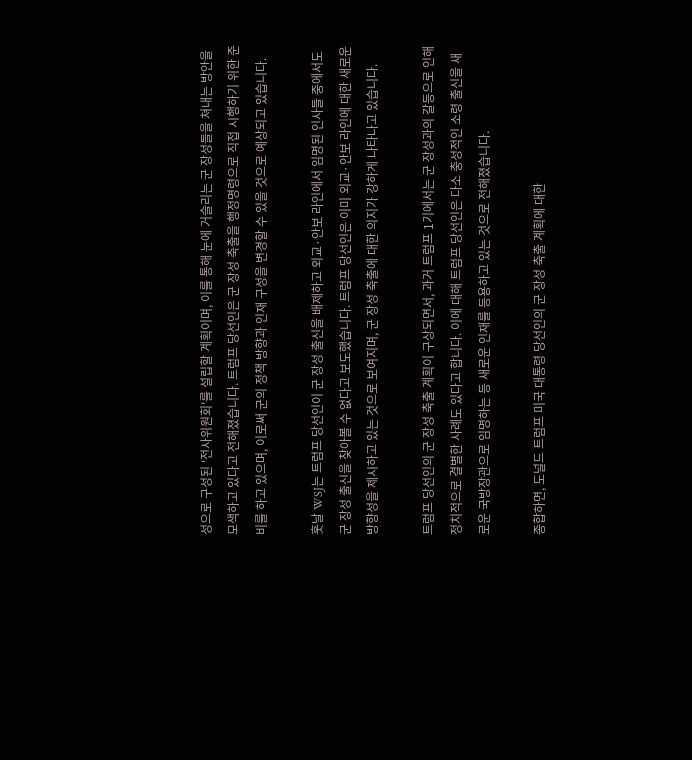성으로 구성된 '전사위원회'를 설립할 계획이며, 이를 통해 눈에 거슬리는 군 장성들을 쳐내는 방안을 모색하고 있다고 전해졌습니다. 트럼프 당선인은 군 장성 축출을 행정명령으로 직접 시행하기 위한 준비를 하고 있으며, 이로써 군의 정책 방향과 인재 구성을 변경할 수 있을 것으로 예상되고 있습니다.

훗날 WSJ는 트럼프 당선인이 군 장성 출신을 배제하고 외교·안보 라인에서 임명된 인사들 중에서도 군 장성 출신을 찾아볼 수 없다고 보도했습니다. 트럼프 당선인은 이미 외교·안보 라인에 대한 새로운 방향성을 제시하고 있는 것으로 보여지며, 군 장성 축출에 대한 의지가 강하게 나타나고 있습니다.

트럼프 당선인의 군 장성 축출 계획이 구상되면서, 과거 트럼프 1기에서는 군 장성과의 갈등으로 인해 정치적으로 결별한 사례도 있다고 합니다. 이에 대해 트럼프 당선인은 다소 충성적인 소령 출신을 새로운 국방장관으로 임명하는 등 새로운 인재를 등용하고 있는 것으로 전해졌습니다.

종합하면, 도널드 트럼프 미국 대통령 당선인의 군 장성 축출 계획에 대한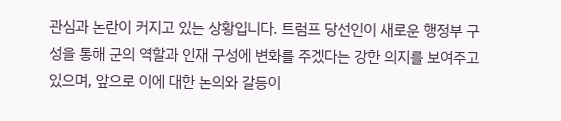관심과 논란이 커지고 있는 상황입니다. 트럼프 당선인이 새로운 행정부 구성을 통해 군의 역할과 인재 구성에 변화를 주겠다는 강한 의지를 보여주고 있으며, 앞으로 이에 대한 논의와 갈등이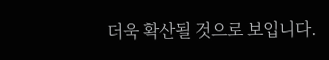더욱 확산될 것으로 보입니다.